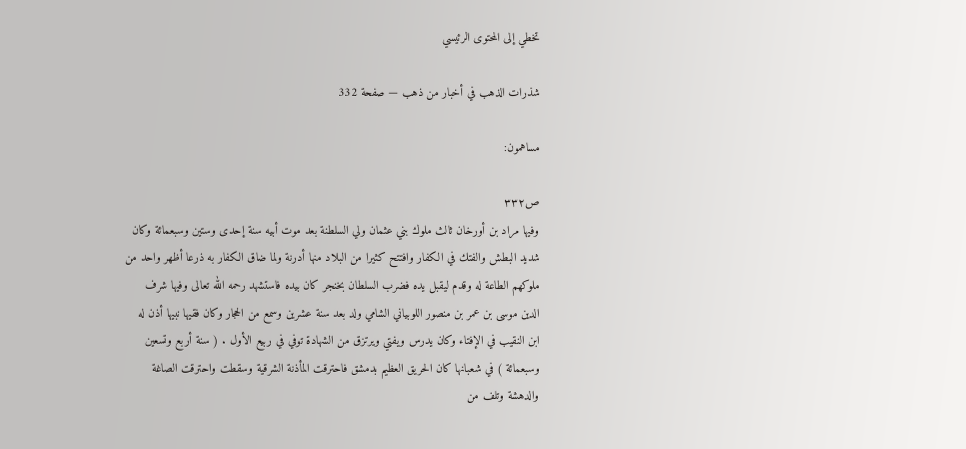تخطي إلى المحتوى الرئيسي

شذرات الذهب في أخبار من ذهب — صفحة 332

مساهمون:

ص٣٣٢
وفيها مراد بن أورخان ثالث ملوك بني عثمان ولي السلطنة بعد موت أبيه سنة إحدى وستين وسبعمائة وكان شديد البطش والفتك في الكفار وافتتح كثيرا من البلاد منها أدرنة ولما ضاق الكفار به ذرعا أظهر واحد من ملوكهم الطاعة له وقدم ليقبل يده فضرب السلطان بخنجر كان بيده فاستشهد رحمه الله تعالى وفيها شرف الدين موسى بن عمر بن منصور اللوبياني الشامي ولد بعد سنة عشرين وسمع من الحجار وكان فقيها نبيها أذن له ابن النقيب في الإفتاء وكان يدرس ويفتي ويرتزق من الشهادة توفي في ربيع الأول . ( سنة أربع وتسعين وسبعمائة ) في شعبانها كان الحريق العظيم بدمشق فاحترقت المأذنة الشرقية وسقطت واحترقت الصاغة والدهشة وتلف من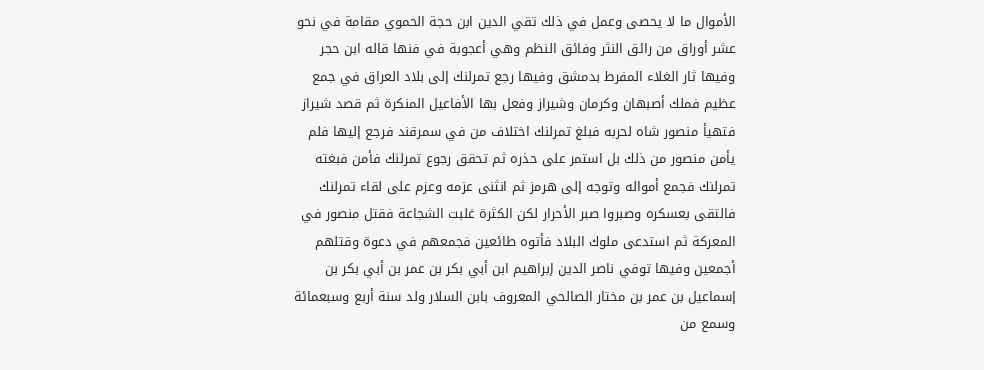الأموال ما لا يحصى وعمل في ذلك تقي الدين ابن حجة الحموي مقامة في نحو عشر أوراق من رائق النثر وفائق النظم وهي أعجوبة في فنها قاله ابن حجر وفيها ثار الغلاء المفرط بدمشق وفيها رجع تمرلنك إلى بلاد العراق في جمع عظيم فملك أصبهان وكرمان وشيراز وفعل بها الأفاعيل المنكرة ثم قصد شيراز فتهيأ منصور شاه لحربه فبلغ تمرلنك اختلاف من في سمرقند فرجع إليها فلم يأمن منصور من ذلك بل استمر على حذره ثم تحقق رجوع تمرلنك فأمن فبغته تمرلنك فجمع أمواله وتوجه إلى هرمز ثم انثنى عزمه وعزم على لقاء تمرلنك فالتقى بعسكره وصبروا صبر الأحرار لكن الكثرة غلبت الشجاعة فقتل منصور في المعركة ثم استدعى ملوك البلاد فأتوه طائعين فجمعهم في دعوة وقتلهم أجمعين وفيها توفي ناصر الدين إبراهيم ابن أبي بكر بن عمر بن أبي بكر بن إسماعيل بن عمر بن مختار الصالحي المعروف بابن السلار ولد سنة أربع وسبعمائة وسمع من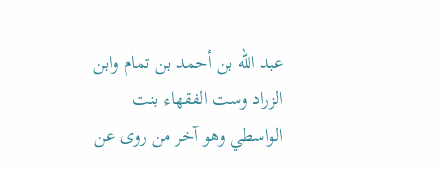عبد الله بن أحمد بن تمام وابن الزراد وست الفقهاء بنت الواسطي وهو آخر من روى عن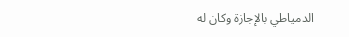الدمياطي بالإجازة وكان له